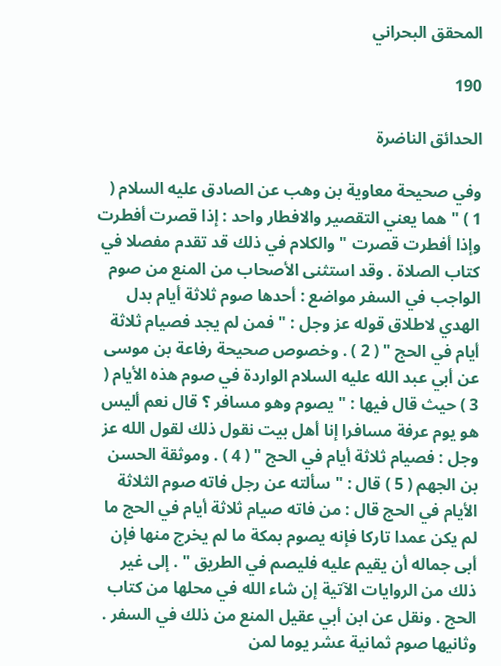المحقق البحراني

190

الحدائق الناضرة

وفي صحيحة معاوية بن وهب عن الصادق عليه السلام ( 1 ) " هما يعني التقصير والافطار واحد : إذا قصرت أفطرت وإذا أفطرت قصرت " والكلام في ذلك قد تقدم مفصلا في كتاب الصلاة . وقد استثنى الأصحاب من المنع من صوم الواجب في السفر مواضع : أحدها صوم ثلاثة أيام بدل الهدي لاطلاق قوله عز وجل : " فمن لم يجد فصيام ثلاثة أيام في الحج " ( 2 ) . وخصوص صحيحة رفاعة بن موسى عن أبي عبد الله عليه السلام الواردة في صوم هذه الأيام ( 3 ) حيث قال فيها : " يصوم وهو مسافر ؟ قال نعم أليس هو يوم عرفة مسافرا إنا أهل بيت نقول ذلك لقول الله عز وجل : فصيام ثلاثة أيام في الحج " ( 4 ) . وموثقة الحسن بن الجهم ( 5 ) قال : " سألته عن رجل فاته صوم الثلاثة الأيام في الحج قال : من فاته صيام ثلاثة أيام في الحج ما لم يكن عمدا تاركا فإنه يصوم بمكة ما لم يخرج منها فإن أبى جماله أن يقيم عليه فليصم في الطريق " . إلى غير ذلك من الروايات الآتية إن شاء الله في محلها من كتاب الحج . ونقل عن ابن أبي عقيل المنع من ذلك في السفر . وثانيها صوم ثمانية عشر يوما لمن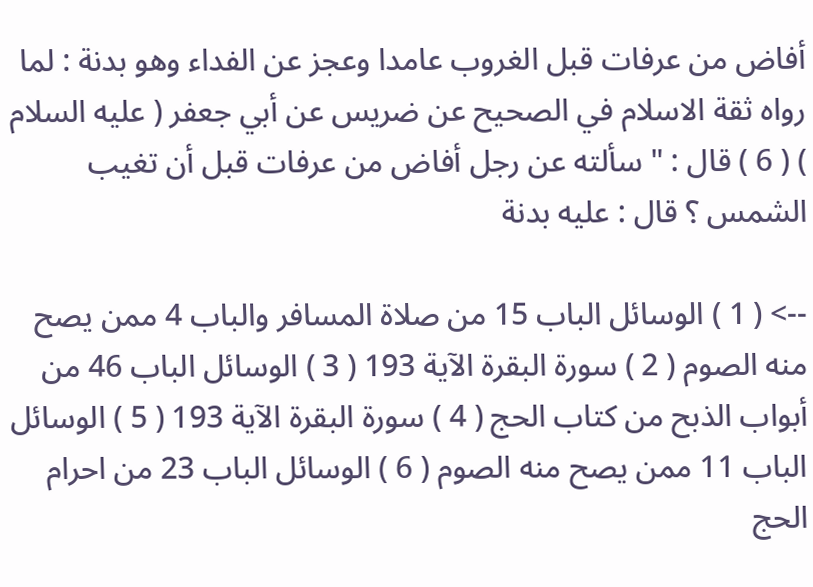أفاض من عرفات قبل الغروب عامدا وعجز عن الفداء وهو بدنة : لما رواه ثقة الاسلام في الصحيح عن ضريس عن أبي جعفر ( عليه السلام ) ( 6 ) قال : " سألته عن رجل أفاض من عرفات قبل أن تغيب الشمس ؟ قال : عليه بدنة

--> ( 1 ) الوسائل الباب 15 من صلاة المسافر والباب 4 ممن يصح منه الصوم ( 2 ) سورة البقرة الآية 193 ( 3 ) الوسائل الباب 46 من أبواب الذبح من كتاب الحج ( 4 ) سورة البقرة الآية 193 ( 5 ) الوسائل الباب 11 ممن يصح منه الصوم ( 6 ) الوسائل الباب 23 من احرام الحج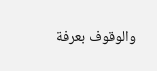والوقوف بعرفة